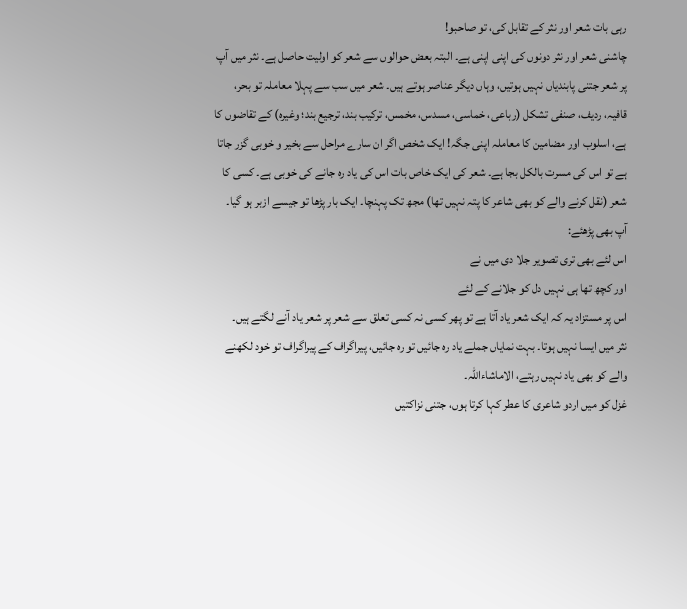رہی بات شعر اور نثر کے تقابل کی، تو صاحبو!
چاشنی شعر اور نثر دونوں کی اپنی اپنی ہے۔ البتہ بعض حوالوں سے شعر کو اولیت حاصل ہے۔ نثر میں آپ پر شعر جتنی پابندیاں نہیں ہوتیں، وہاں دیگر عناصر ہوتے ہیں۔ شعر میں سب سے پہلا معاملہ تو بحر، قافیہ، ردیف، صنفی تشکل (رباعی، خماسی، مسدس، مخمس، ترکیب بند، ترجیع بند؛ وغیرہ) کے تقاضوں کا ہے، اسلوب اور مضامین کا معاملہ اپنی جگہ! ایک شخص اگر ان سارے مراحل سے بخیر و خوبی گزر جاتا ہے تو اس کی مسرت بالکل بجا ہے۔ شعر کی ایک خاص بات اس کی یاد رہ جانے کی خوبی ہے۔ کسی کا شعر (نقل کرنے والے کو بھی شاعر کا پتہ نہیں تھا) مجھ تک پہنچا۔ ایک بار پڑھا تو جیسے ازبر ہو گیا۔ آپ بھی پڑھئے:
اس لئے بھی تری تصویر جلا دی میں نے
اور کچھ تھا ہی نہیں دل کو جلانے کے لئے
اس پر مستزاد یہ کہ ایک شعر یاد آتا ہے تو پھر کسی نہ کسی تعلق سے شعر پر شعر یاد آنے لگتے ہیں۔
نثر میں ایسا نہیں ہوتا۔ بہت نمایاں جملے یاد رہ جائیں تو رہ جائیں، پیراگراف کے پیراگراف تو خود لکھنے والے کو بھی یاد نہیں رہتے، الاماشاءاللہ۔
غزل کو میں اردو شاعری کا عطر کہا کرتا ہوں، جتنی نزاکتیں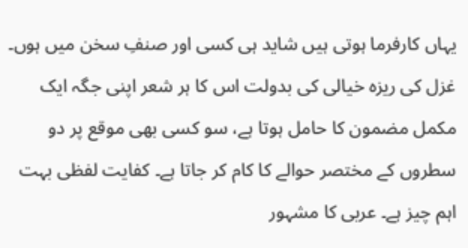یہاں کارفرما ہوتی ہیں شاید ہی کسی اور صنفِ سخن میں ہوں۔ غزل کی ریزہ خیالی کی بدولت اس کا ہر شعر اپنی جگہ ایک مکمل مضمون کا حامل ہوتا ہے، سو کسی بھی موقع پر دو سطروں کے مختصر حوالے کا کام کر جاتا ہے۔ کفایت لفظی بہت اہم چیز ہے۔ عربی کا مشہور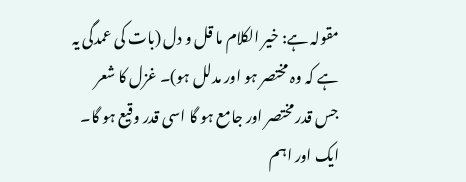مقولہ ہے: خیر الکلام ما قل و دل (بات کی عمدگی یہ ہے کہ وہ مختصر ہو اور مدلل ہو)۔ غزل کا شعر جس قدر مختصر اور جامع ہو گا اسی قدر وقیع ہو گا۔
ایک اور اہم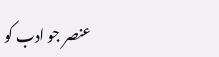عنصر جو ادب کو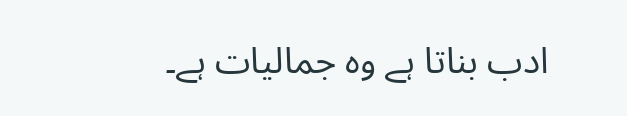ادب بناتا ہے وہ جمالیات ہے۔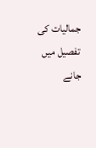جمالیات کی تفصیل میں جانے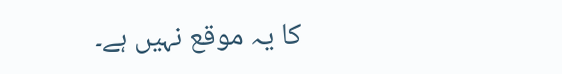کا یہ موقع نہیں ہے۔